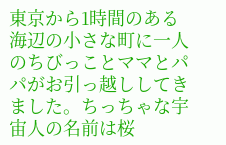東京から1時間のある海辺の小さな町に一人のちびっことママとパパがお引っ越ししてきました。ちっちゃな宇宙人の名前は桜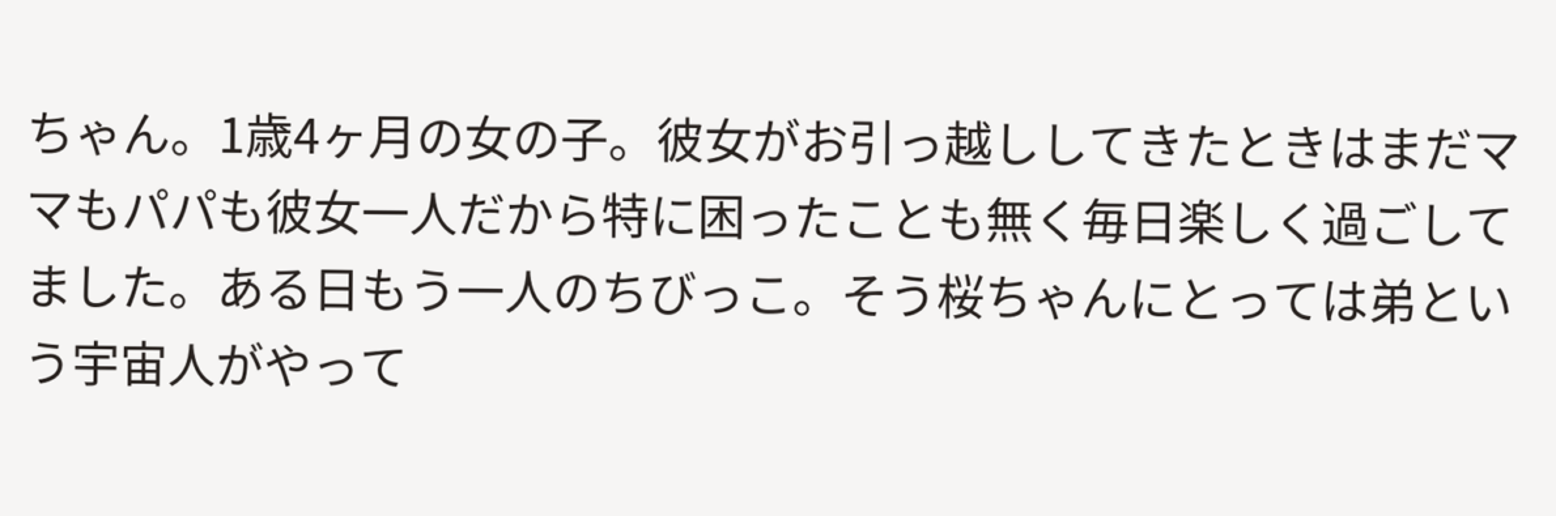ちゃん。1歳4ヶ月の女の子。彼女がお引っ越ししてきたときはまだママもパパも彼女一人だから特に困ったことも無く毎日楽しく過ごしてました。ある日もう一人のちびっこ。そう桜ちゃんにとっては弟という宇宙人がやって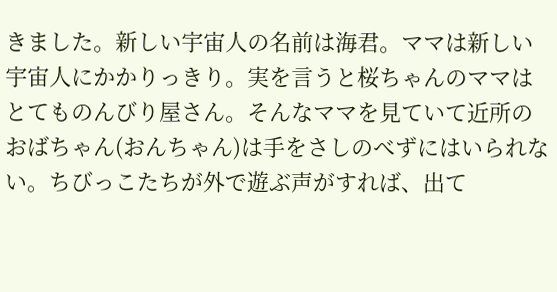きました。新しい宇宙人の名前は海君。ママは新しい宇宙人にかかりっきり。実を言うと桜ちゃんのママはとてものんびり屋さん。そんなママを見ていて近所のおばちゃん(おんちゃん)は手をさしのべずにはいられない。ちびっこたちが外で遊ぶ声がすれば、出て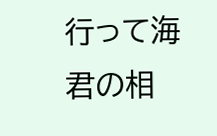行って海君の相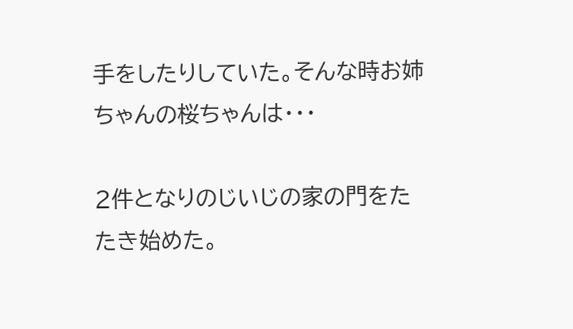手をしたりしていた。そんな時お姉ちゃんの桜ちゃんは・・・

2件となりのじいじの家の門をたたき始めた。